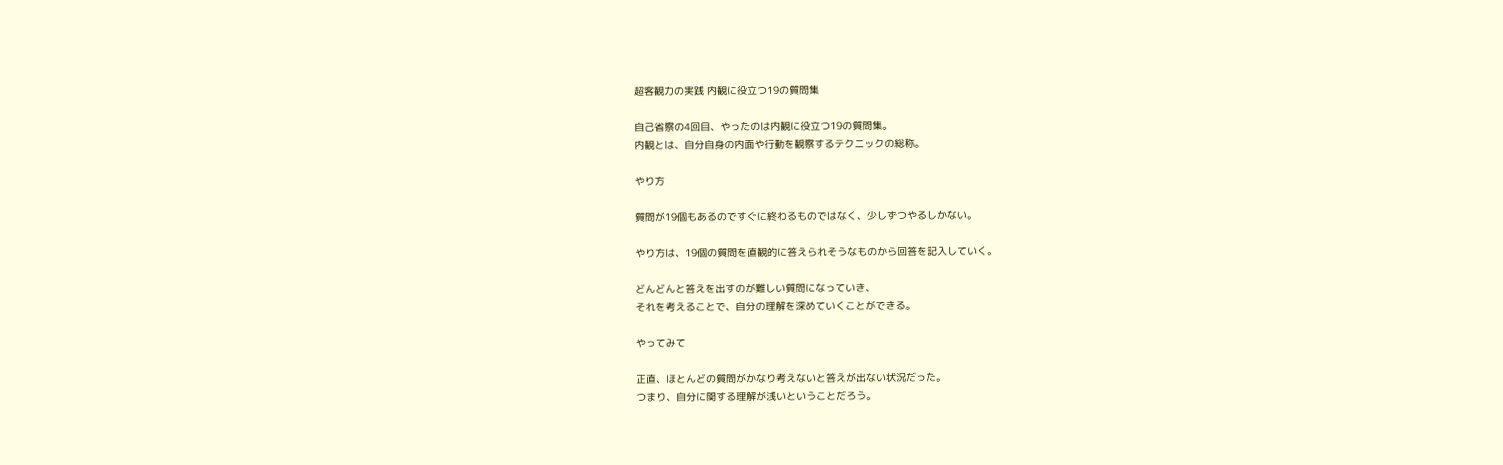超客観力の実践 内観に役立つ19の質問集

自己省察の4回目、やったのは内観に役立つ19の質問集。
内観とは、自分自身の内面や行動を観察するテクニックの総称。

やり方

質問が19個もあるのですぐに終わるものではなく、少しずつやるしかない。

やり方は、19個の質問を直観的に答えられそうなものから回答を記入していく。

どんどんと答えを出すのが難しい質問になっていき、
それを考えることで、自分の理解を深めていくことができる。

やってみて

正直、ほとんどの質問がかなり考えないと答えが出ない状況だった。
つまり、自分に関する理解が浅いということだろう。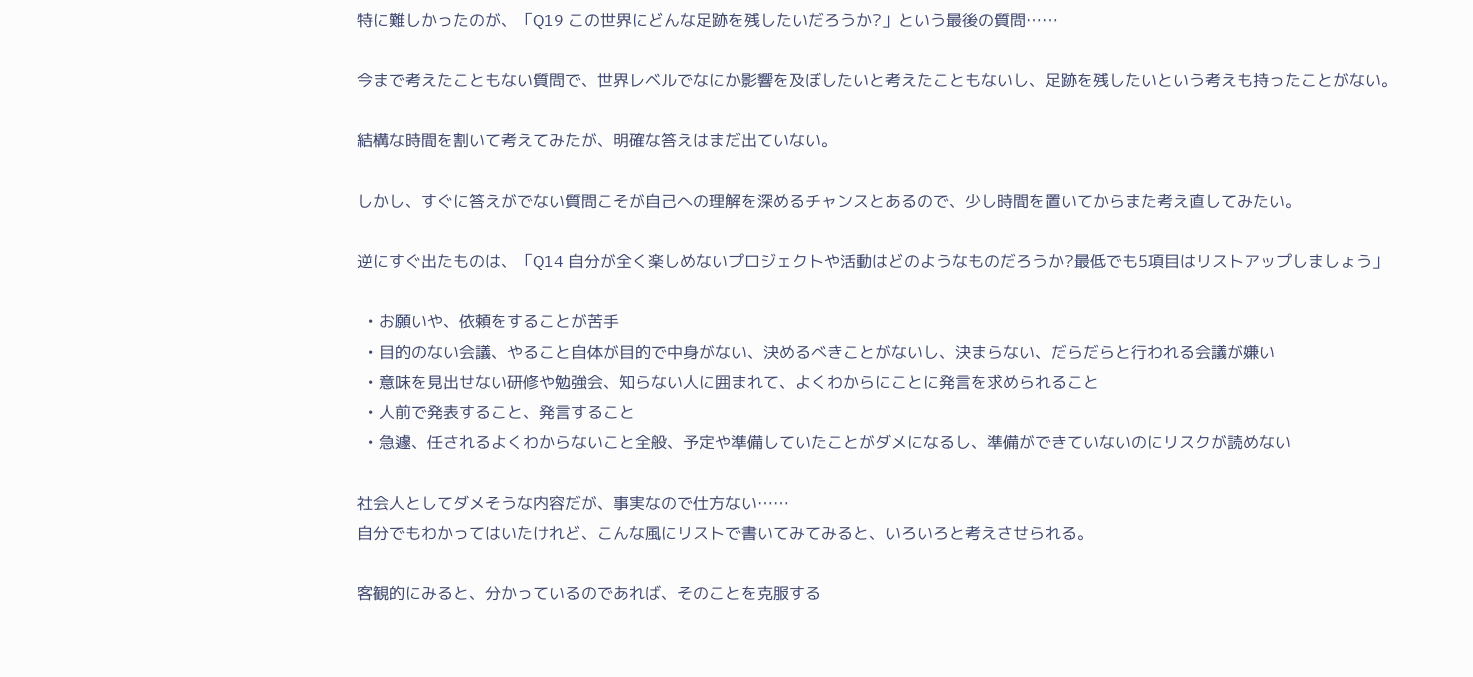特に難しかったのが、「Q19 この世界にどんな足跡を残したいだろうか?」という最後の質問……

今まで考えたこともない質問で、世界レベルでなにか影響を及ぼしたいと考えたこともないし、足跡を残したいという考えも持ったことがない。

結構な時間を割いて考えてみたが、明確な答えはまだ出ていない。

しかし、すぐに答えがでない質問こそが自己への理解を深めるチャンスとあるので、少し時間を置いてからまた考え直してみたい。

逆にすぐ出たものは、「Q14 自分が全く楽しめないプロジェクトや活動はどのようなものだろうか?最低でも5項目はリストアップしましょう」

  • お願いや、依頼をすることが苦手
  • 目的のない会議、やること自体が目的で中身がない、決めるべきことがないし、決まらない、だらだらと行われる会議が嫌い
  • 意味を見出せない研修や勉強会、知らない人に囲まれて、よくわからにことに発言を求められること
  • 人前で発表すること、発言すること
  • 急遽、任されるよくわからないこと全般、予定や準備していたことがダメになるし、準備ができていないのにリスクが読めない

社会人としてダメそうな内容だが、事実なので仕方ない……
自分でもわかってはいたけれど、こんな風にリストで書いてみてみると、いろいろと考えさせられる。

客観的にみると、分かっているのであれば、そのことを克服する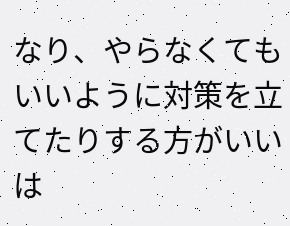なり、やらなくてもいいように対策を立てたりする方がいいは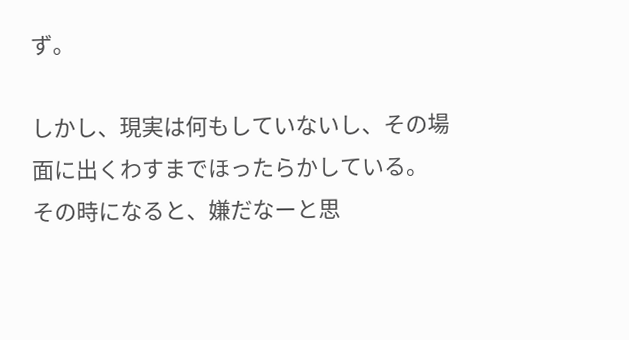ず。

しかし、現実は何もしていないし、その場面に出くわすまでほったらかしている。
その時になると、嫌だなーと思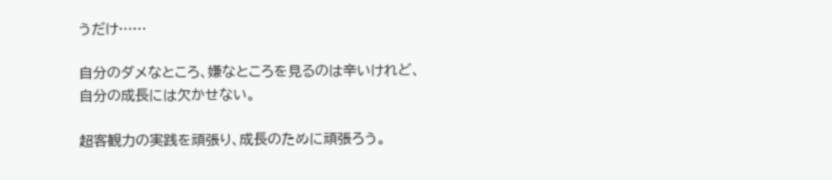うだけ……

自分のダメなところ、嫌なところを見るのは辛いけれど、
自分の成長には欠かせない。

超客観力の実践を頑張り、成長のために頑張ろう。